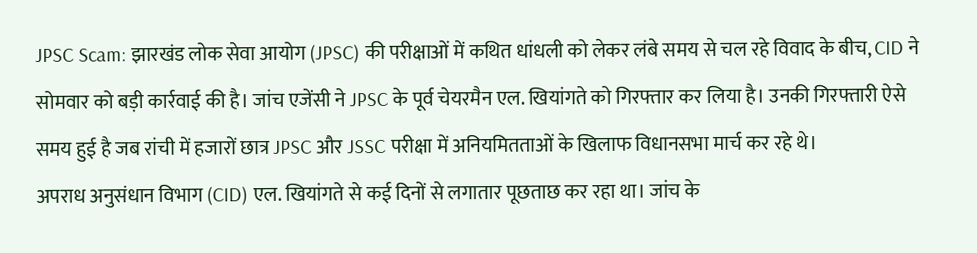JPSC Scam: झारखंड लोक सेवा आयोग (JPSC) की परीक्षाओं में कथित धांधली को लेकर लंबे समय से चल रहे विवाद के बीच, CID ने सोमवार को बड़ी कार्रवाई की है। जांच एजेंसी ने JPSC के पूर्व चेयरमैन एल. खियांगते को गिरफ्तार कर लिया है। उनकी गिरफ्तारी ऐसे समय हुई है जब रांची में हजारों छात्र JPSC और JSSC परीक्षा में अनियमितताओं के खिलाफ विधानसभा मार्च कर रहे थे।
अपराध अनुसंधान विभाग (CID) एल. खियांगते से कई दिनों से लगातार पूछताछ कर रहा था। जांच के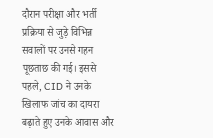दौरान परीक्षा और भर्ती प्रक्रिया से जुड़े विभिन्न सवालों पर उनसे गहन पूछताछ की गई। इससे पहले, CID ने उनके खिलाफ जांच का दायरा बढ़ाते हुए उनके आवास और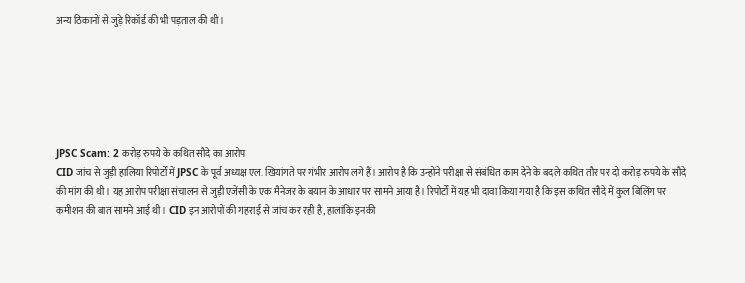अन्य ठिकानों से जुड़े रिकॉर्ड की भी पड़ताल की थी।






JPSC Scam: 2 करोड़ रुपये के कथित सौदे का आरोप
CID जांच से जुड़ी हालिया रिपोर्टों में JPSC के पूर्व अध्यक्ष एल. खियांगते पर गंभीर आरोप लगे हैं। आरोप है कि उन्होंने परीक्षा से संबंधित काम देने के बदले कथित तौर पर दो करोड़ रुपये के सौदे की मांग की थी। यह आरोप परीक्षा संचालन से जुड़ी एजेंसी के एक मैनेजर के बयान के आधार पर सामने आया है। रिपोर्टों में यह भी दावा किया गया है कि इस कथित सौदे में कुल बिलिंग पर कमीशन की बात सामने आई थी। CID इन आरोपों की गहराई से जांच कर रही है, हालांकि इनकी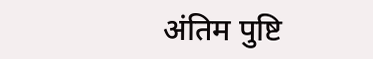अंतिम पुष्टि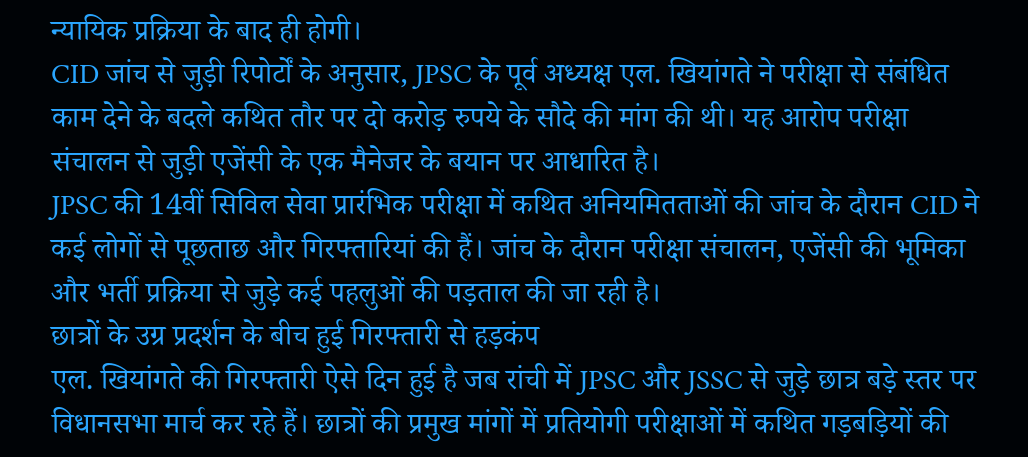न्यायिक प्रक्रिया के बाद ही होगी।
CID जांच से जुड़ी रिपोर्टों के अनुसार, JPSC के पूर्व अध्यक्ष एल. खियांगते ने परीक्षा से संबंधित काम देने के बदले कथित तौर पर दो करोड़ रुपये के सौदे की मांग की थी। यह आरोप परीक्षा संचालन से जुड़ी एजेंसी के एक मैनेजर के बयान पर आधारित है।
JPSC की 14वीं सिविल सेवा प्रारंभिक परीक्षा में कथित अनियमितताओं की जांच के दौरान CID ने कई लोगों से पूछताछ और गिरफ्तारियां की हैं। जांच के दौरान परीक्षा संचालन, एजेंसी की भूमिका और भर्ती प्रक्रिया से जुड़े कई पहलुओं की पड़ताल की जा रही है।
छात्रों के उग्र प्रदर्शन के बीच हुई गिरफ्तारी से हड़कंप
एल. खियांगते की गिरफ्तारी ऐसे दिन हुई है जब रांची में JPSC और JSSC से जुड़े छात्र बड़े स्तर पर विधानसभा मार्च कर रहे हैं। छात्रों की प्रमुख मांगों में प्रतियोगी परीक्षाओं में कथित गड़बड़ियों की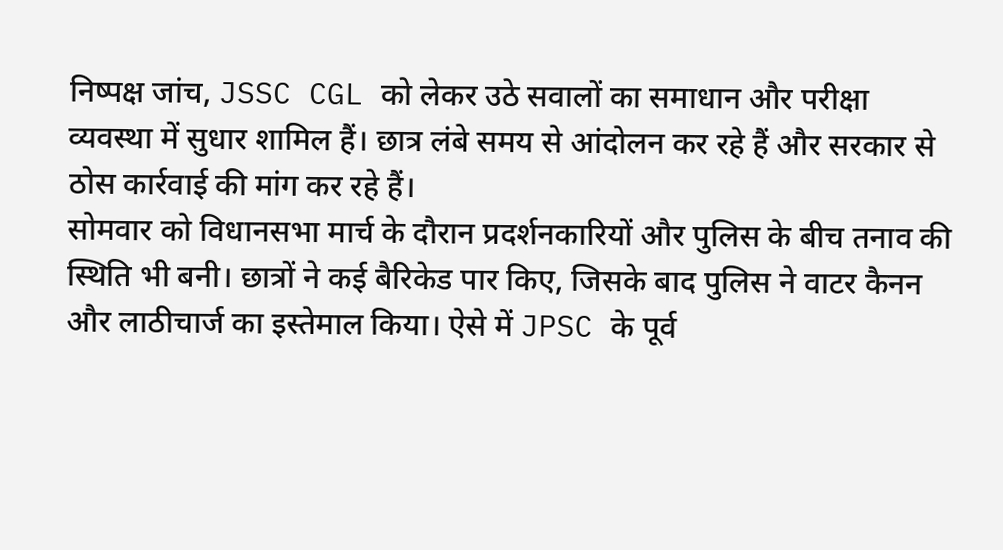निष्पक्ष जांच, JSSC CGL को लेकर उठे सवालों का समाधान और परीक्षा व्यवस्था में सुधार शामिल हैं। छात्र लंबे समय से आंदोलन कर रहे हैं और सरकार से ठोस कार्रवाई की मांग कर रहे हैं।
सोमवार को विधानसभा मार्च के दौरान प्रदर्शनकारियों और पुलिस के बीच तनाव की स्थिति भी बनी। छात्रों ने कई बैरिकेड पार किए, जिसके बाद पुलिस ने वाटर कैनन और लाठीचार्ज का इस्तेमाल किया। ऐसे में JPSC के पूर्व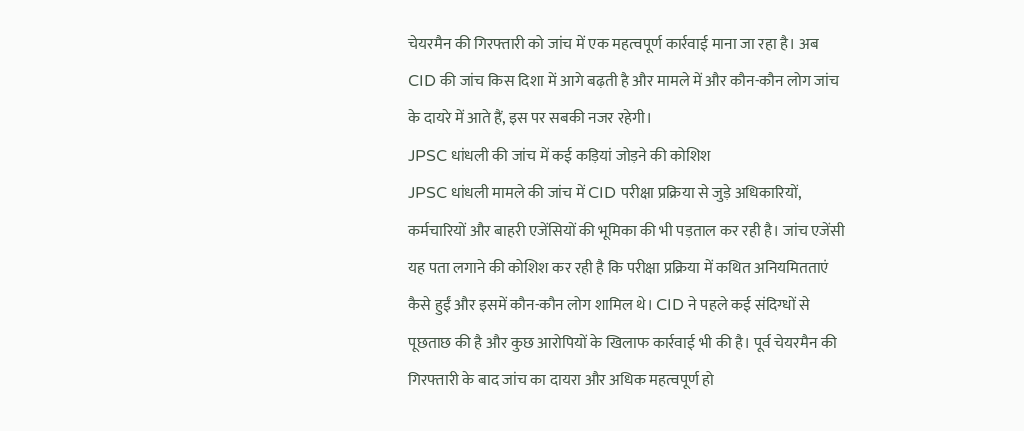चेयरमैन की गिरफ्तारी को जांच में एक महत्वपूर्ण कार्रवाई माना जा रहा है। अब CID की जांच किस दिशा में आगे बढ़ती है और मामले में और कौन-कौन लोग जांच के दायरे में आते हैं, इस पर सबकी नजर रहेगी।
JPSC धांधली की जांच में कई कड़ियां जोड़ने की कोशिश
JPSC धांधली मामले की जांच में CID परीक्षा प्रक्रिया से जुड़े अधिकारियों, कर्मचारियों और बाहरी एजेंसियों की भूमिका की भी पड़ताल कर रही है। जांच एजेंसी यह पता लगाने की कोशिश कर रही है कि परीक्षा प्रक्रिया में कथित अनियमितताएं कैसे हुईं और इसमें कौन-कौन लोग शामिल थे। CID ने पहले कई संदिग्धों से पूछताछ की है और कुछ आरोपियों के खिलाफ कार्रवाई भी की है। पूर्व चेयरमैन की गिरफ्तारी के बाद जांच का दायरा और अधिक महत्वपूर्ण हो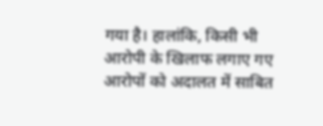गया है। हालांकि, किसी भी आरोपी के खिलाफ लगाए गए आरोपों को अदालत में साबित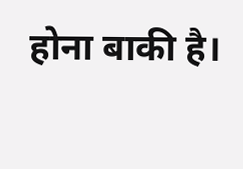होना बाकी है।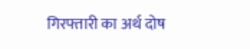गिरफ्तारी का अर्थ दोष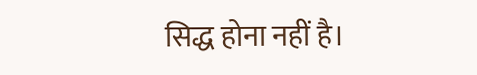सिद्ध होना नहीं है।